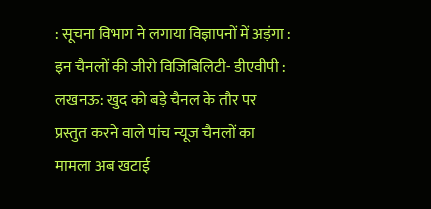: सूचना विभाग ने लगाया विज्ञापनों में अड़ंगा : इन चैनलों की जीरो विजिबिलिटी- डीएवीपी : लखनऊ: खुद को बड़े चैनल के तौर पर प्रस्तुत करने वाले पांच न्यूज चैनलों का मामला अब खटाई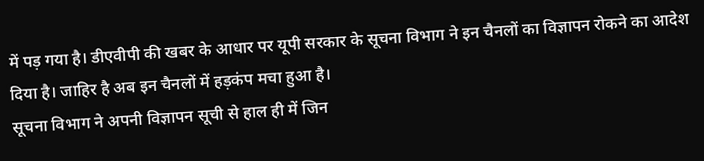में पड़ गया है। डीएवीपी की खबर के आधार पर यूपी सरकार के सूचना विभाग ने इन चैनलों का विज्ञापन रोकने का आदेश दिया है। जाहिर है अब इन चैनलों में हड़कंप मचा हुआ है।
सूचना विभाग ने अपनी विज्ञापन सूची से हाल ही में जिन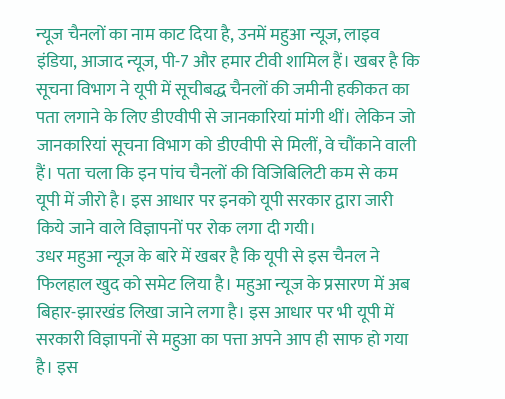न्यूज चैनलों का नाम काट दिया है, उनमें महुआ न्यूज, लाइव इंडिया, आजाद न्यूज, पी-7 और हमार टीवी शामिल हैं। खबर है कि सूचना विभाग ने यूपी में सूचीबद्ध चैनलों की जमीनी हकीकत का पता लगाने के लिए डीएवीपी से जानकारियां मांगी थीं। लेकिन जो जानकारियां सूचना विभाग को डीएवीपी से मिलीं, वे चौंकाने वाली हैं। पता चला कि इन पांच चैनलों की विजिबिलिटी कम से कम यूपी में जीरो है। इस आधार पर इनको यूपी सरकार द्वारा जारी किये जाने वाले विज्ञापनों पर रोक लगा दी गयी।
उधर महुआ न्यूज के बारे में खबर है कि यूपी से इस चैनल ने फिलहाल खुद को समेट लिया है। महुआ न्यूज के प्रसारण में अब बिहार-झारखंड लिखा जाने लगा है। इस आधार पर भी यूपी में सरकारी विज्ञापनों से महुआ का पत्ता अपने आप ही साफ हो गया है। इस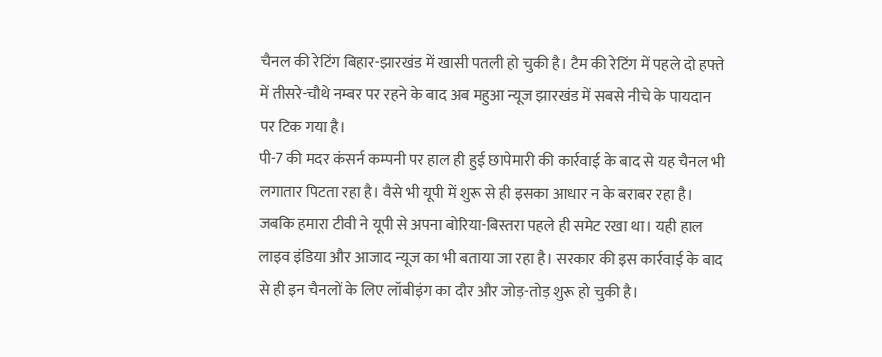चैनल की रेटिंग बिहार-झारखंड में खासी पतली हो चुकी है। टैम की रेटिंग में पहले दो हफ्ते में तीसरे-चौथे नम्बर पर रहने के बाद अब महुआ न्यूज झारखंड में सबसे नीचे के पायदान पर टिक गया है।
पी-7 की मदर कंसर्न कम्पनी पर हाल ही हुई छापेमारी की कार्रवाई के बाद से यह चैनल भी लगातार पिटता रहा है। वैसे भी यूपी में शुरू से ही इसका आधार न के बराबर रहा है। जबकि हमारा टीवी ने यूपी से अपना बोरिया-बिस्तरा पहले ही समेट रखा था। यही हाल लाइव इंडिया और आजाद न्यूज का भी बताया जा रहा है। सरकार की इस कार्रवाई के बाद से ही इन चैनलों के लिए लॉबीइंग का दौर और जोड़-तोड़ शुरू हो चुकी है।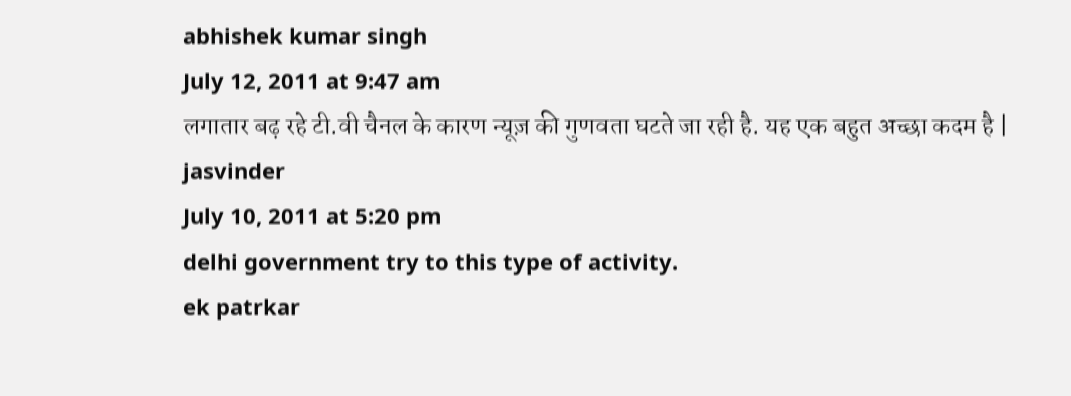abhishek kumar singh
July 12, 2011 at 9:47 am
लगातार बढ़ रहे टी.वी चैनल के कारण न्यूज़ की गुणवता घटते जा रही है. यह एक बहुत अच्छा कदम है |
jasvinder
July 10, 2011 at 5:20 pm
delhi government try to this type of activity.
ek patrkar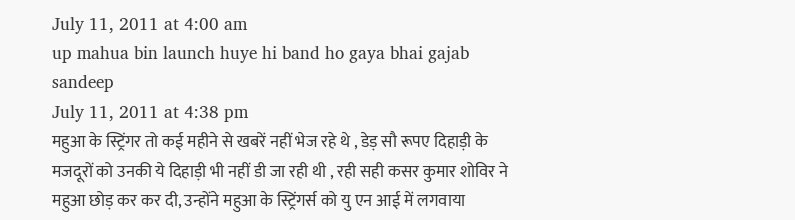July 11, 2011 at 4:00 am
up mahua bin launch huye hi band ho gaya bhai gajab
sandeep
July 11, 2011 at 4:38 pm
महुआ के स्ट्रिंगर तो कई महीने से खबरें नहीं भेज रहे थे , डेड़ सौ रूपए दिहाड़ी के मजदूरों को उनकी ये दिहाड़ी भी नहीं डी जा रही थी , रही सही कसर कुमार शोविर ने महुआ छोड़ कर कर दी, उन्होंने महुआ के स्ट्रिंगर्स को यु एन आई में लगवाया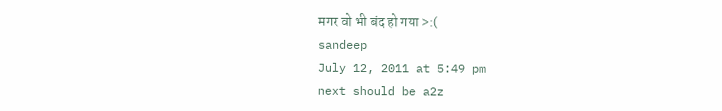मगर वो भी बंद हो गया >:(
sandeep
July 12, 2011 at 5:49 pm
next should be a2z